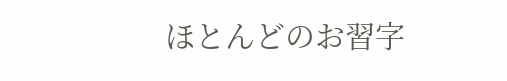ほとんどのお習字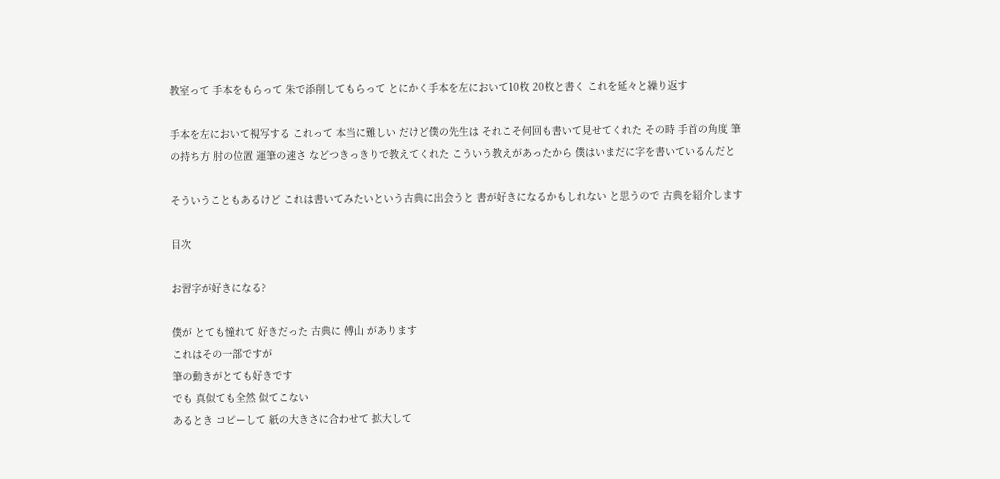教室って 手本をもらって 朱で添削してもらって とにかく手本を左において10枚 20枚と書く これを延々と繰り返す

手本を左において視写する これって 本当に難しい だけど僕の先生は それこそ何回も書いて見せてくれた その時 手首の角度 筆の持ち方 肘の位置 運筆の速さ などつきっきりで教えてくれた こういう教えがあったから 僕はいまだに字を書いているんだと

そういうこともあるけど これは書いてみたいという古典に出会うと 書が好きになるかもしれない と思うので 古典を紹介します

目次

お習字が好きになる?

僕が とても憧れて 好きだった 古典に 傅山 があります
これはその一部ですが
筆の動きがとても好きです
でも 真似ても全然 似てこない
あるとき コピーして 紙の大きさに合わせて 拡大して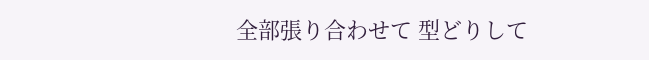全部張り合わせて 型どりして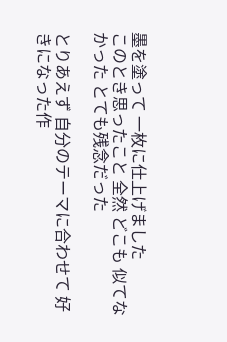墨を塗って 一枚に仕上げました
このとき思ったこと 全然 どこも 似てなかった とても残念だった

とりあえず 自分のテーマに合わせて 好きになった作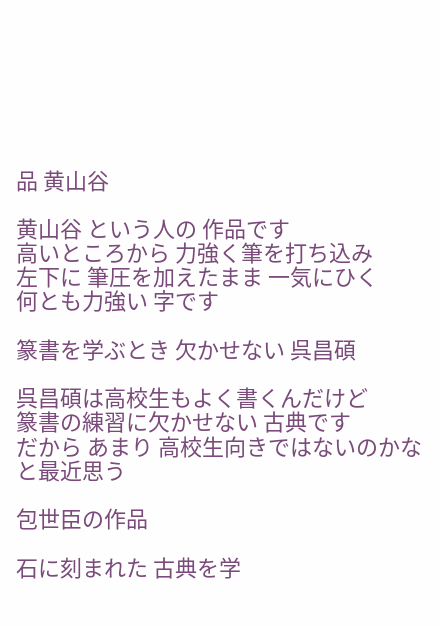品 黄山谷

黄山谷 という人の 作品です
高いところから 力強く筆を打ち込み
左下に 筆圧を加えたまま 一気にひく
何とも力強い 字です

篆書を学ぶとき 欠かせない 呉昌碩

呉昌碩は高校生もよく書くんだけど
篆書の練習に欠かせない 古典です
だから あまり 高校生向きではないのかな
と最近思う

包世臣の作品

石に刻まれた 古典を学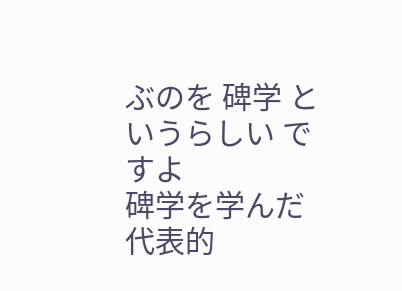ぶのを 碑学 というらしい ですよ
碑学を学んだ 代表的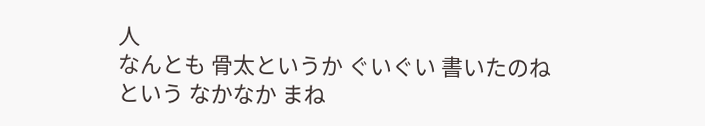人
なんとも 骨太というか ぐいぐい 書いたのね
という なかなか まね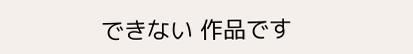できない 作品です